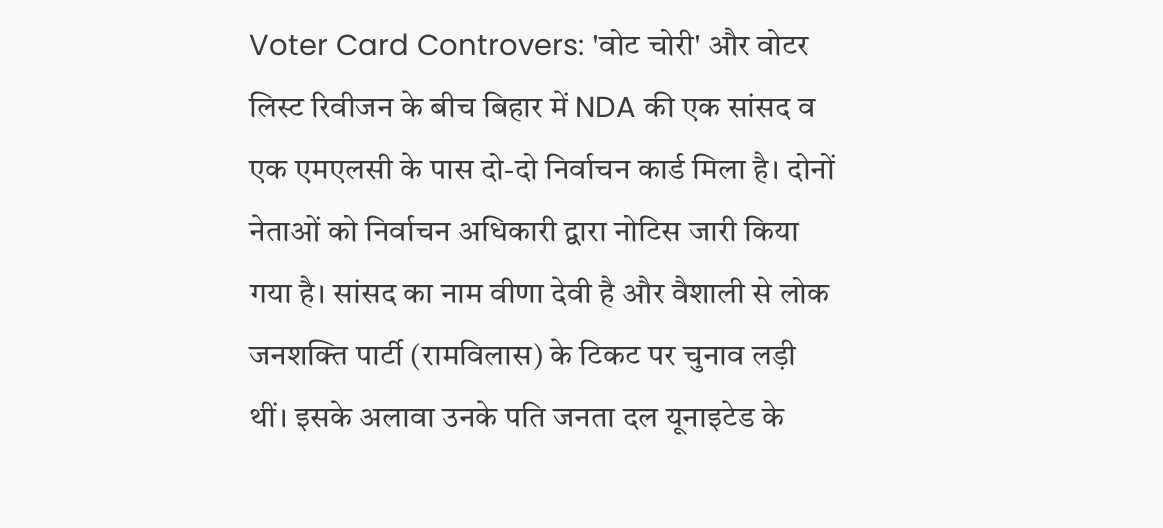Voter Card Controvers: 'वोट चोरी' और वोटर लिस्ट रिवीजन के बीच बिहार में NDA की एक सांसद व एक एमएलसी के पास दो-दो निर्वाचन कार्ड मिला है। दोनों नेताओं को निर्वाचन अधिकारी द्वारा नोटिस जारी किया गया है। सांसद का नाम वीणा देवी है और वैशाली से लोक जनशक्ति पार्टी (रामविलास) के टिकट पर चुनाव लड़ी थीं। इसके अलावा उनके पति जनता दल यूनाइटेड के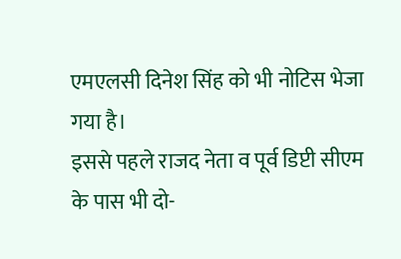एमएलसी दिनेश सिंह को भी नोटिस भेजा गया है।
इससे पहले राजद नेता व पूर्व डिप्टी सीएम के पास भी दो-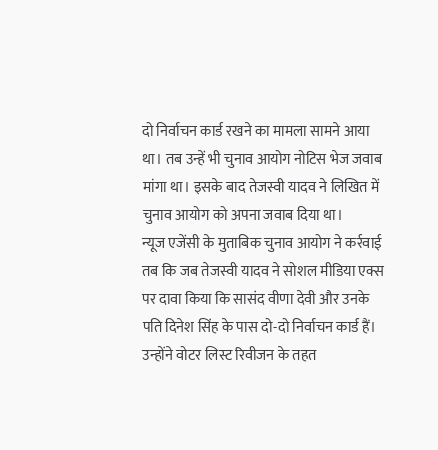दो निर्वाचन कार्ड रखने का मामला सामने आया था। तब उन्हें भी चुनाव आयोग नोटिस भेज जवाब मांगा था। इसके बाद तेजस्वी यादव ने लिखित में चुनाव आयोग को अपना जवाब दिया था।
न्यूज एजेंसी के मुताबिक चुनाव आयोग ने कर्रवाई तब कि जब तेजस्वी यादव ने सोशल मीडिया एक्स पर दावा किया कि सासंद वीणा देवी और उनके पति दिनेश सिंह के पास दो-दो निर्वाचन कार्ड हैं। उन्होंने वोटर लिस्ट रिवीजन के तहत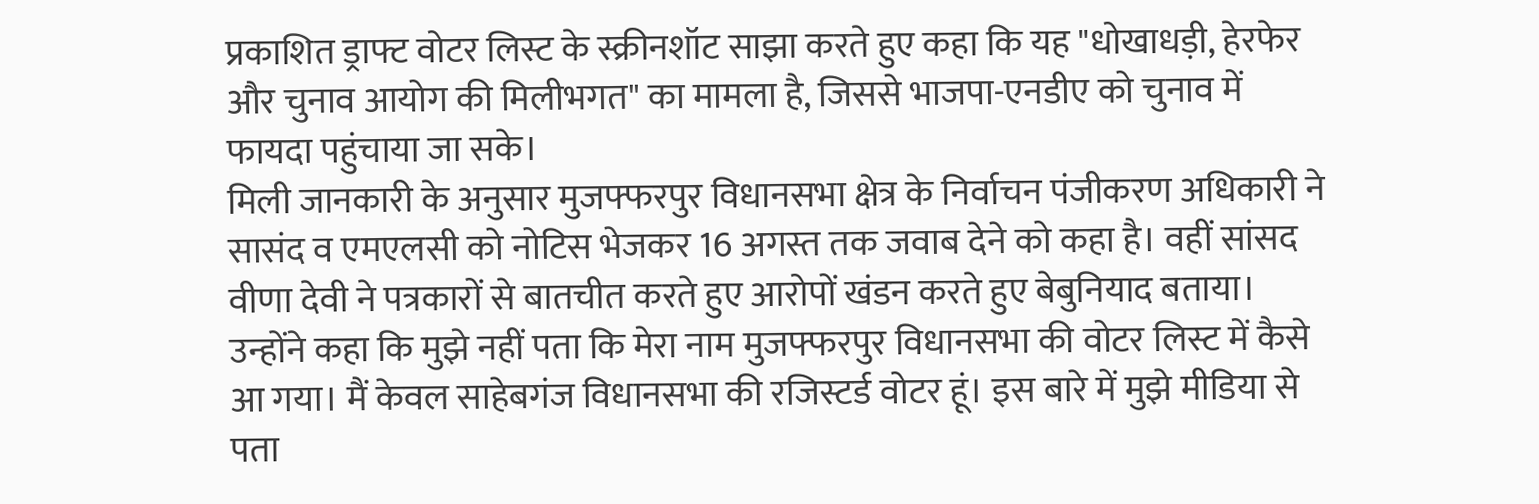प्रकाशित ड्राफ्ट वोटर लिस्ट के स्क्रीनशॉट साझा करते हुए कहा कि यह "धोखाधड़ी, हेरफेर और चुनाव आयोग की मिलीभगत" का मामला है, जिससे भाजपा-एनडीए को चुनाव में फायदा पहुंचाया जा सके।
मिली जानकारी के अनुसार मुजफ्फरपुर विधानसभा क्षेत्र के निर्वाचन पंजीकरण अधिकारी ने सासंद व एमएलसी को नोटिस भेजकर 16 अगस्त तक जवाब देने को कहा है। वहीं सांसद वीणा देवी ने पत्रकारों से बातचीत करते हुए आरोपों खंडन करते हुए बेबुनियाद बताया। उन्होंने कहा कि मुझे नहीं पता कि मेरा नाम मुजफ्फरपुर विधानसभा की वोटर लिस्ट में कैसे आ गया। मैं केवल साहेबगंज विधानसभा की रजिस्टर्ड वोटर हूं। इस बारे में मुझे मीडिया से पता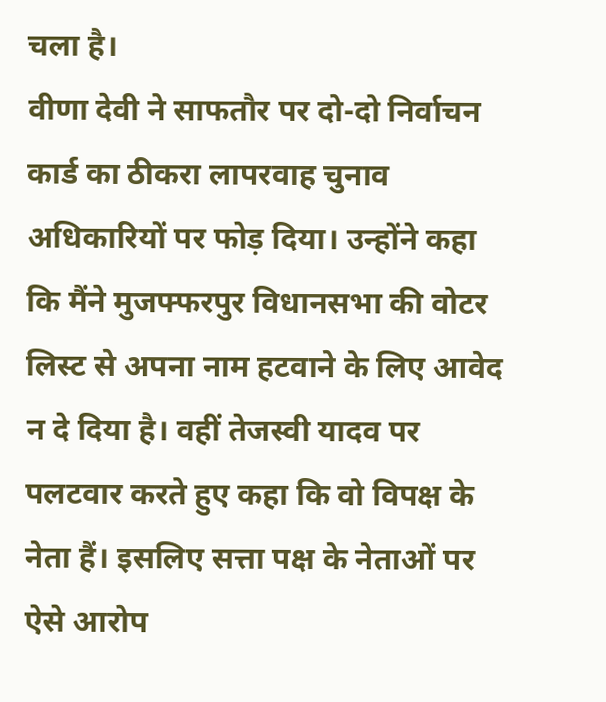चला है।
वीणा देवी ने साफतौर पर दो-दो निर्वाचन कार्ड का ठीकरा लापरवाह चुनाव अधिकारियों पर फोड़ दिया। उन्होंने कहा कि मैंने मुजफ्फरपुर विधानसभा की वोटर लिस्ट से अपना नाम हटवाने के लिए आवेद न दे दिया है। वहीं तेजस्वी यादव पर पलटवार करते हुए कहा कि वो विपक्ष के नेता हैं। इसलिए सत्ता पक्ष के नेताओं पर ऐसे आरोप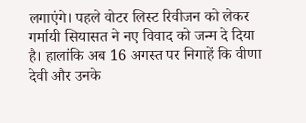लगाएंगे। पहले वोटर लिस्ट रिवीजन को लेकर गर्मायी सियासत ने नए विवाद को जन्म दे दिया है। हालांकि अब 16 अगस्त पर निगाहें कि वीणा देवी और उनके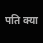पति क्या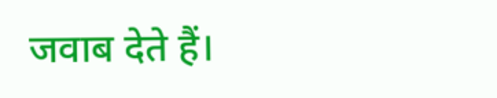जवाब देते हैं।